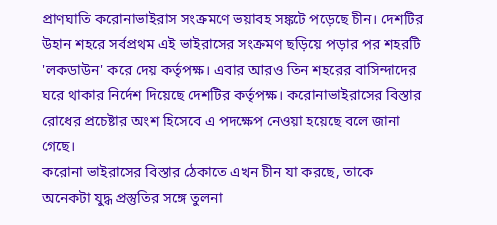প্রাণঘাতি করোনাভাইরাস সংক্রমণে ভয়াবহ সঙ্কটে পড়েছে চীন। দেশটির উহান শহরে সর্বপ্রথম এই ভাইরাসের সংক্রমণ ছড়িয়ে পড়ার পর শহরটি 'লকডাউন' করে দেয় কর্তৃপক্ষ। এবার আরও তিন শহরের বাসিন্দাদের ঘরে থাকার নির্দেশ দিয়েছে দেশটির কর্তৃপক্ষ। করোনাভাইরাসের বিস্তার রোধের প্রচেষ্টার অংশ হিসেবে এ পদক্ষেপ নেওয়া হয়েছে বলে জানা গেছে।
করোনা ভাইরাসের বিস্তার ঠেকাতে এখন চীন যা করছে, তাকে অনেকটা যুদ্ধ প্রস্তুতির সঙ্গে তুলনা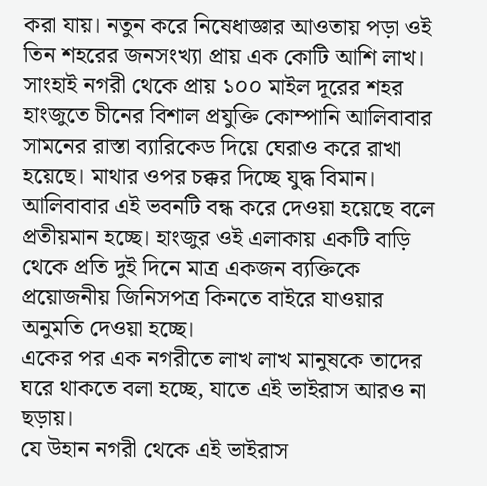করা যায়। নতুন করে নিষেধাজ্ঞার আওতায় পড়া ওই তিন শহরের জনসংখ্যা প্রায় এক কোটি আশি লাখ।
সাংহাই নগরী থেকে প্রায় ১০০ মাইল দূরের শহর হাংজুতে চীনের বিশাল প্রযুক্তি কোম্পানি আলিবাবার সামনের রাস্তা ব্যারিকেড দিয়ে ঘেরাও করে রাখা হয়েছে। মাথার ওপর চক্কর দিচ্ছে যুদ্ধ বিমান। আলিবাবার এই ভবনটি বন্ধ করে দেওয়া হয়েছে বলে প্রতীয়মান হচ্ছে। হাংজুর ওই এলাকায় একটি বাড়ি থেকে প্রতি দুই দিনে মাত্র একজন ব্যক্তিকে প্রয়োজনীয় জিনিসপত্র কিনতে বাইরে যাওয়ার অনুমতি দেওয়া হচ্ছে।
একের পর এক নগরীতে লাখ লাখ মানুষকে তাদের ঘরে থাকতে বলা হচ্ছে, যাতে এই ভাইরাস আরও না ছড়ায়।
যে উহান নগরী থেকে এই ভাইরাস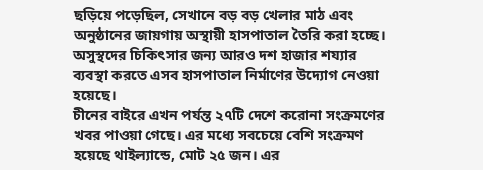ছড়িয়ে পড়েছিল, সেখানে বড় বড় খেলার মাঠ এবং অনুষ্ঠানের জায়গায় অস্থায়ী হাসপাতাল তৈরি করা হচ্ছে। অসুস্থদের চিকিৎসার জন্য আরও দশ হাজার শয্যার ব্যবস্থা করতে এসব হাসপাতাল নির্মাণের উদ্যোগ নেওয়া হয়েছে।
চীনের বাইরে এখন পর্যন্ত ২৭টি দেশে করোনা সংক্রমণের খবর পাওয়া গেছে। এর মধ্যে সবচেয়ে বেশি সংক্রমণ হয়েছে থাইল্যান্ডে, মোট ২৫ জন। এর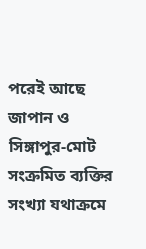পরেই আছে জাপান ও সিঙ্গাপুর-মোট সংক্রমিত ব্যক্তির সংখ্যা যথাক্রমে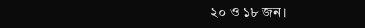২০ ও ১৮ জন।